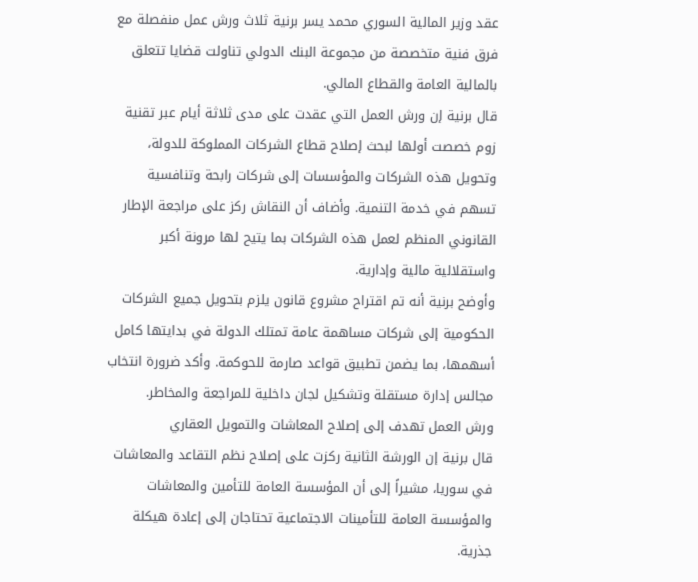عقد وزير المالية السوري محمد يسر برنية ثلاث ورش عمل منفصلة مع فرق فنية متخصصة من مجموعة البنك الدولي تناولت قضايا تتعلق بالمالية العامة والقطاع المالي.
قال برنية إن ورش العمل التي عقدت على مدى ثلاثة أيام عبر تقنية زوم خصصت أولها لبحث إصلاح قطاع الشركات المملوكة للدولة، وتحويل هذه الشركات والمؤسسات إلى شركات رابحة وتنافسية تسهم في خدمة التنمية. وأضاف أن النقاش ركز على مراجعة الإطار القانوني المنظم لعمل هذه الشركات بما يتيح لها مرونة أكبر واستقلالية مالية وإدارية.
وأوضح برنية أنه تم اقتراح مشروع قانون يلزم بتحويل جميع الشركات الحكومية إلى شركات مساهمة عامة تمتلك الدولة في بدايتها كامل أسهمها، بما يضمن تطبيق قواعد صارمة للحوكمة. وأكد ضرورة انتخاب مجالس إدارة مستقلة وتشكيل لجان داخلية للمراجعة والمخاطر.
ورش العمل تهدف إلى إصلاح المعاشات والتمويل العقاري
قال برنية إن الورشة الثانية ركزت على إصلاح نظم التقاعد والمعاشات في سوريا، مشيراً إلى أن المؤسسة العامة للتأمين والمعاشات والمؤسسة العامة للتأمينات الاجتماعية تحتاجان إلى إعادة هيكلة جذرية.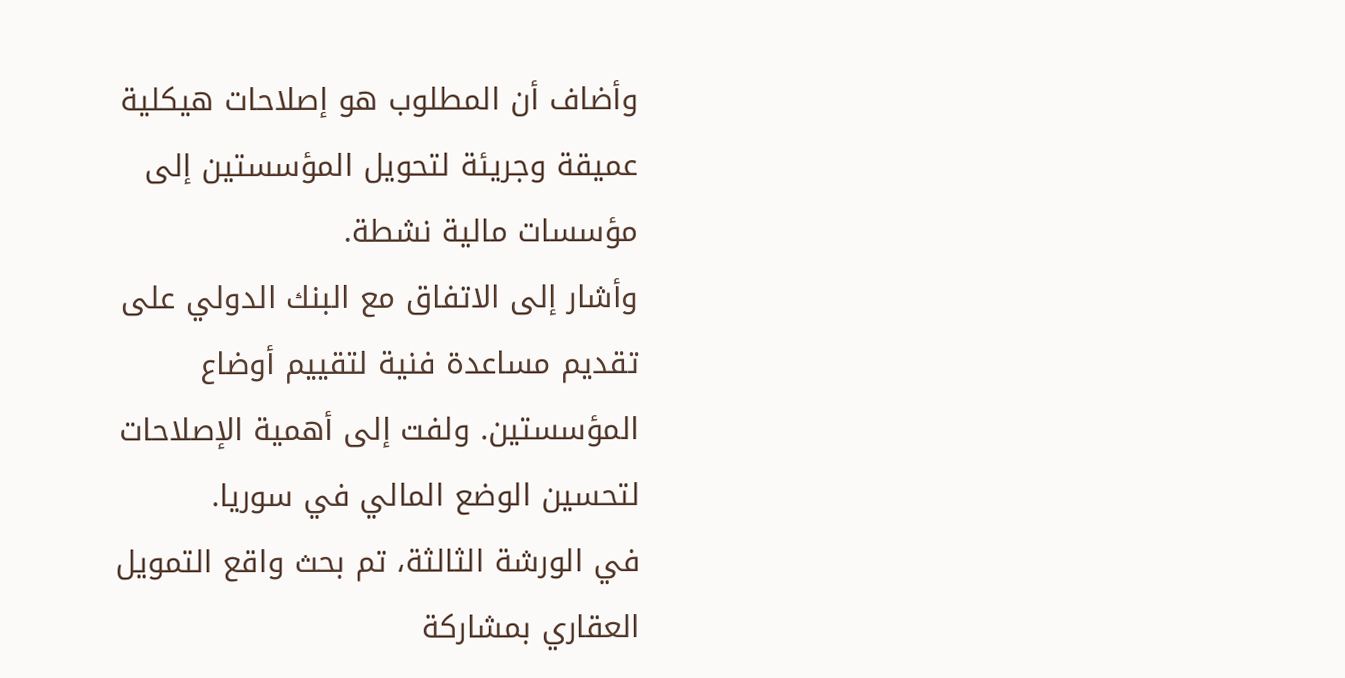وأضاف أن المطلوب هو إصلاحات هيكلية عميقة وجريئة لتحويل المؤسستين إلى مؤسسات مالية نشطة.
وأشار إلى الاتفاق مع البنك الدولي على تقديم مساعدة فنية لتقييم أوضاع المؤسستين. ولفت إلى أهمية الإصلاحات لتحسين الوضع المالي في سوريا.
في الورشة الثالثة، تم بحث واقع التمويل العقاري بمشاركة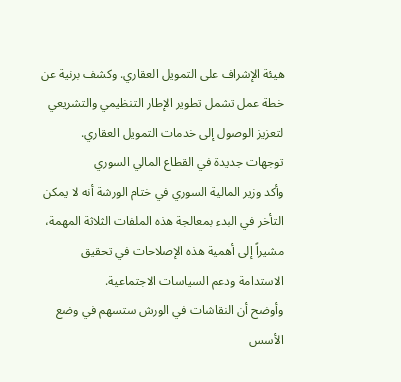هيئة الإشراف على التمويل العقاري. وكشف برنية عن خطة عمل تشمل تطوير الإطار التنظيمي والتشريعي لتعزيز الوصول إلى خدمات التمويل العقاري.
توجهات جديدة في القطاع المالي السوري
وأكد وزير المالية السوري في ختام الورشة أنه لا يمكن التأخر في البدء بمعالجة هذه الملفات الثلاثة المهمة، مشيراً إلى أهمية هذه الإصلاحات في تحقيق الاستدامة ودعم السياسات الاجتماعية.
وأوضح أن النقاشات في الورش ستسهم في وضع الأسس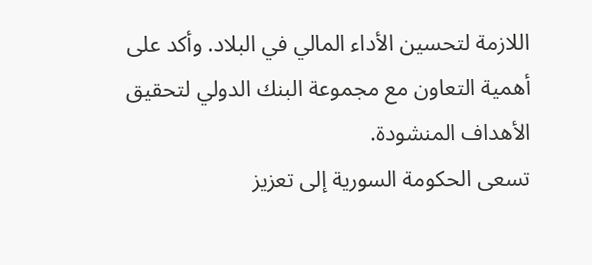اللازمة لتحسين الأداء المالي في البلاد. وأكد على أهمية التعاون مع مجموعة البنك الدولي لتحقيق الأهداف المنشودة.
تسعى الحكومة السورية إلى تعزيز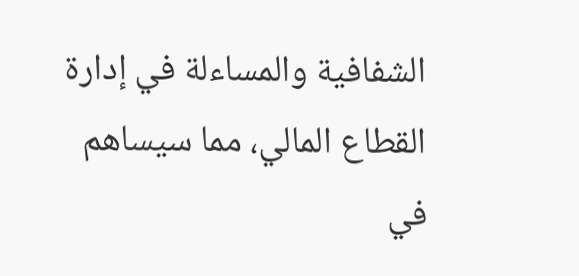الشفافية والمساءلة في إدارة القطاع المالي، مما سيساهم في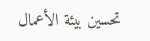تحسين بيئة الأعمال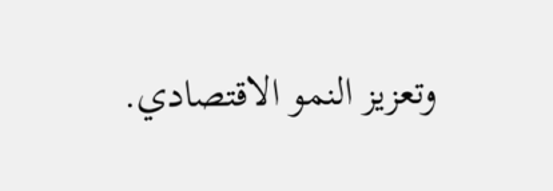وتعزيز النمو الاقتصادي.